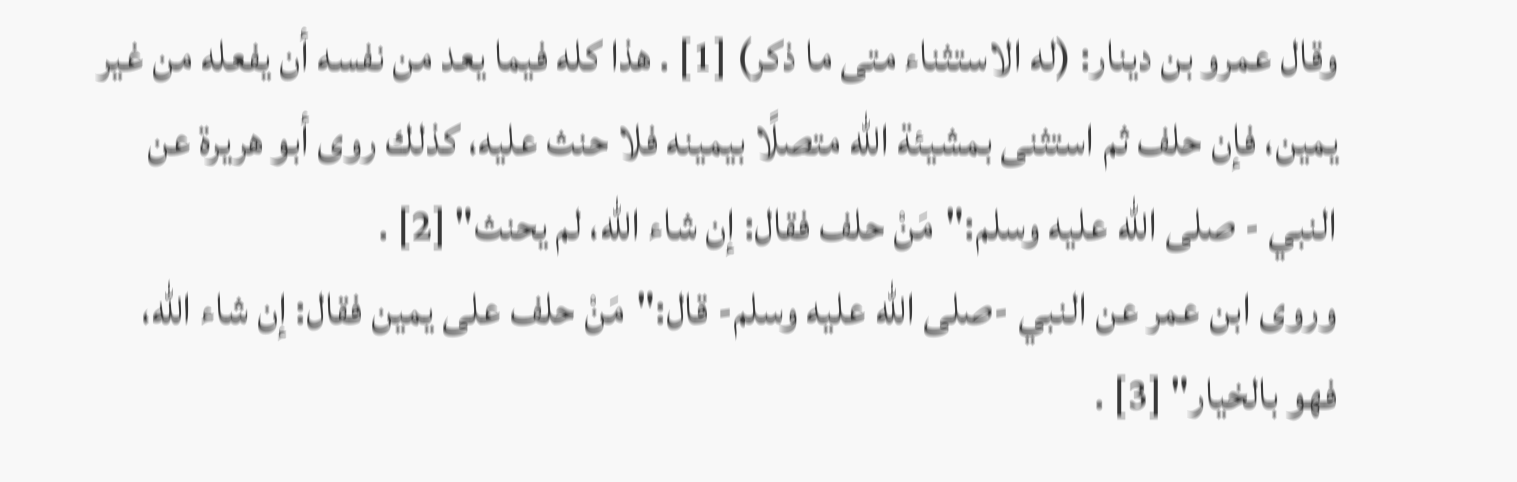وقال عمرو بن دينار: (له الاستثناء متى ما ذكر) [1] . هذا كله فيما يعد من نفسه أن يفعله من غير يمين، فإن حلف ثم استثنى بمشيئة الله متصلًا بيمينه فلا حنث عليه، كذلك روى أبو هريرة عن النبي - صلى الله عليه وسلم:"مَنْ حلف فقال: إن شاء الله، لم يحنث" [2] .
وروى ابن عمر عن النبي -صلى الله عليه وسلم- قال:"مَنْ حلف على يمين فقال: إن شاء الله، فهو بالخيار" [3] .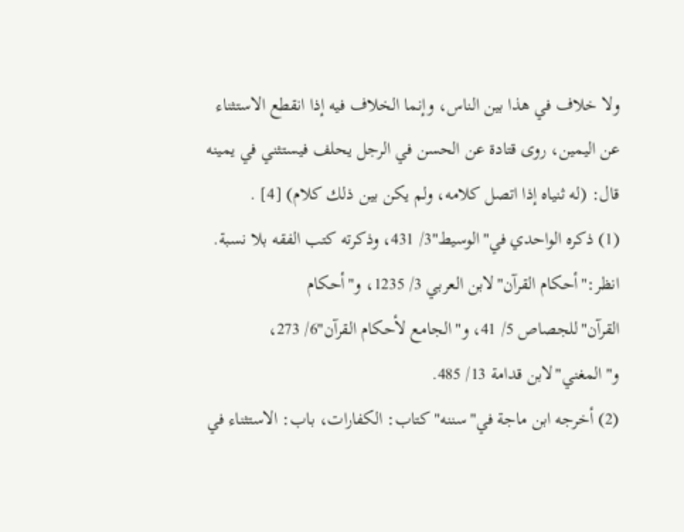ولا خلاف في هذا بين الناس، وإنما الخلاف فيه إذا انقطع الاستثناء عن اليمين، روى قتادة عن الحسن في الرجل يحلف فيستثني في يمينه قال: (له ثنياه إذا اتصل كلامه، ولم يكن بين ذلك كلام) [4] .
(1) ذكره الواحدي في"الوسيط"3/ 431، وذكرته كتب الفقه بلا نسبة. انظر:"أحكام القرآن"لابن العربي 3/ 1235، و"أحكام القرآن"للجصاص 5/ 41، و"الجامع لأحكام القرآن"6/ 273، و"المغني"لابن قدامة 13/ 485.
(2) أخرجه ابن ماجة في"سننه"كتاب: الكفارات، باب: الاستثناء في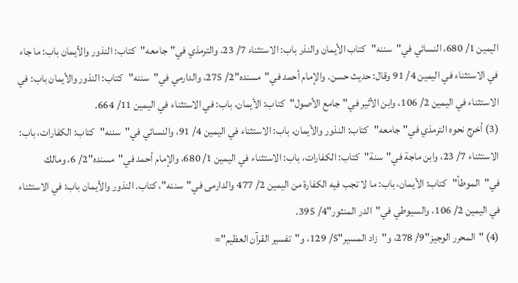اليمين 1/ 680، النسائي في"سننه"كتاب الأيمان والنذر باب: الاستثناء 7/ 23، والترمذي في"جامعه"كتاب: النذور والأيمان باب: ما جاء في الاستثناء في اليمين 4/ 91 وقال: حديث حسن. والإمام أحمد في"مسنده"2/ 275، والدارمي في"سننه"كتاب: النذور والأيمان باب: في الاستثناء في اليمين 2/ 106، وابن الأثير في"جامع الأصول"كتاب: الأيمان، باب: في الاستثناء في اليمين 11/ 664.
(3) أخرج نحوه الترمذي في"جامعه"كتاب: النذور والأيمان، باب: الاستثناء في اليمين 4/ 91، والنسائي في"سننه"كتاب: الكفارات، باب: الاستثناء 7/ 23، وابن ماجة في"سنة"كتاب: الكفارات، باب: الاستثناء في اليمين 1/ 680، والإمام أحمد في"مسنده"2/ 6، ومالك في"الموطأ"كتاب: الأيمان، باب: ما لا تجب فيه الكفارة من اليمين 2/ 477 والدارمى في"سننه"، كتاب. النذور والأيمان باب: في الاستثناء في اليمين 2/ 106، والسيوطي في"الدر المنثور"4/ 395.
(4) "المحرر الوجيز"9/ 278، و"زاد المسير"5/ 129، و"تفسير القرآن العظيم"=